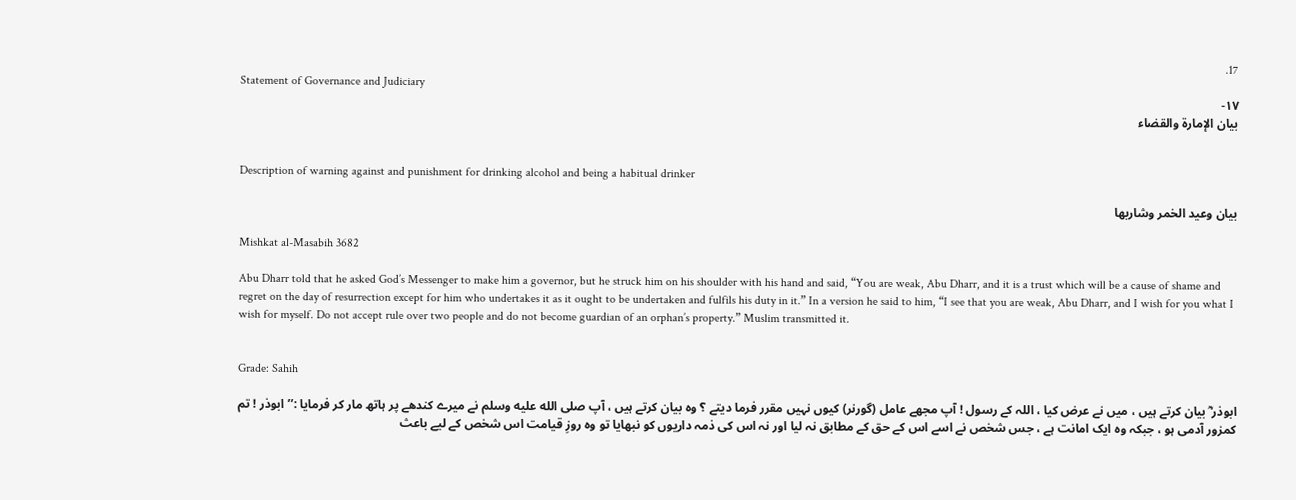17.
Statement of Governance and Judiciary
١٧-
بيان الإمارة والقضاء


Description of warning against and punishment for drinking alcohol and being a habitual drinker

بيان وعيد الخمر وشاربها

Mishkat al-Masabih 3682

Abu Dharr told that he asked God’s Messenger to make him a governor, but he struck him on his shoulder with his hand and said, “You are weak, Abu Dharr, and it is a trust which will be a cause of shame and regret on the day of resurrection except for him who undertakes it as it ought to be undertaken and fulfils his duty in it.” In a version he said to him, “I see that you are weak, Abu Dharr, and I wish for you what I wish for myself. Do not accept rule over two people and do not become guardian of an orphan’s property.” Muslim transmitted it.


Grade: Sahih

ابوذر ؓ بیان کرتے ہیں ، میں نے عرض کیا ، اللہ کے رسول ! آپ مجھے عامل (گورنر) کیوں نہیں مقرر فرما دیتے ؟ وہ بیان کرتے ہیں ، آپ صلى الله عليه وسلم نے میرے کندھے پر ہاتھ مار کر فرمایا :’’ ابوذر ! تم کمزور آدمی ہو ، جبکہ وہ ایک امانت ہے ، جس شخص نے اسے اس کے حق کے مطابق نہ لیا اور نہ اس کی ذمہ داریوں کو نبھایا تو وہ روزِ قیامت اس شخص کے لیے باعث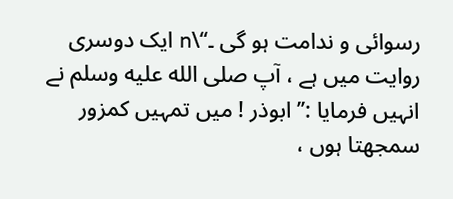رسوائی و ندامت ہو گی ۔‘‘\n ایک دوسری روایت میں ہے ، آپ صلى الله عليه وسلم نے انہیں فرمایا :’’ ابوذر ! میں تمہیں کمزور سمجھتا ہوں ،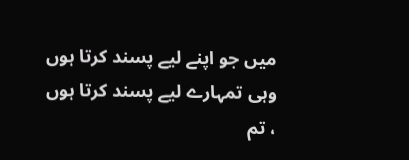میں جو اپنے لیے پسند کرتا ہوں وہی تمہارے لیے پسند کرتا ہوں ، تم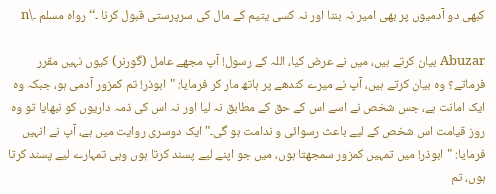کبھی دو آدمیوں پر بھی امیر نہ بننا اور نہ کسی یتیم کے مال کی سرپرستی قبول کرنا ۔‘‘ رواہ مسلم ۔\n

Abuzar بیان کرتے ہیں، میں نے عرض کیا، اللہ کے رسول! آپ مجھے عامل (گورنر) کیوں نہیں مقرر فرماتے؟ وہ بیان کرتے ہیں، آپ نے میرے کندھے پر ہاتھ مار کر فرمایا: "ابوذر! تم کمزور آدمی ہو، جبکہ وہ ایک امانت ہے، جس شخص نے اسے اس کے حق کے مطابق نہ لیا اور نہ اس کی ذمہ داریوں کو نبھایا تو وہ روز قیامت اس شخص کے لیے باعث رسوائی و ندامت ہو گی۔" ایک دوسری روایت میں ہے، آپ نے انہیں فرمایا: "ابوذر! میں تمہیں کمزور سمجھتا ہوں، میں جو اپنے لیے پسند کرتا ہوں وہی تمہارے لیے پسند کرتا ہوں، تم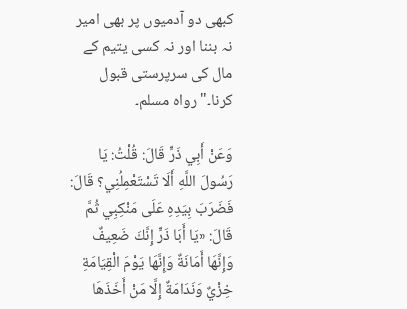کبھی دو آدمیوں پر بھی امیر نہ بننا اور نہ کسی یتیم کے مال کی سرپرستی قبول کرنا۔" رواہ مسلم۔

وَعَنْ أَبِي ذَرٍّ قَالَ: قُلْتُ: يَا رَسُولَ اللَّهِ أَلَا تَسْتَعْمِلُنِي؟ قَالَ: فَضَرَبَ بِيَدِهِ عَلَى مَنْكِبِي ثُمَّ قَالَ: «يَا أَبَا ذَرٍّ إِنَّكَ ضَعِيفٌ وَإِنَّهَا أَمَانَةٌ وَإِنَّهَا يَوْمَ الْقِيَامَةِ خِزْيٌ وَنَدَامَةٌ إِلَّا مَنْ أَخَذَهَا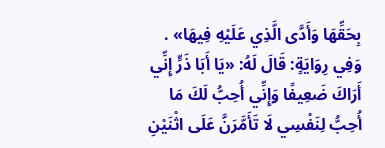بِحَقِّهَا وَأَدَّى الَّذِي عَلَيْهِ فِيهَا» . وَفِي رِوَايَةٍ: قَالَ لَهُ: «يَا أَبَا ذَرٍّ إِنِّي أَرَاكَ ضَعِيفًا وَإِنِّي أُحِبُّ لَكَ مَا أُحِبُّ لِنَفْسِي لَا تَأَمَّرَنَّ عَلَى اثْنَيْنِ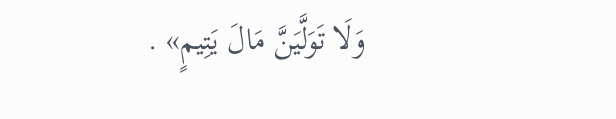وَلَا تَوَلَّيَنَّ مَالَ يَتِيمٍ» .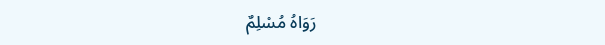رَوَاهُ مُسْلِمٌ